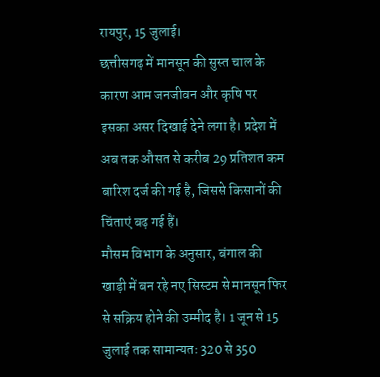रायपुर, 15 जुलाई।
छत्तीसगढ़ में मानसून की सुस्त चाल के कारण आम जनजीवन और कृषि पर इसका असर दिखाई देने लगा है। प्रदेश में अब तक औसत से करीब 29 प्रतिशत कम बारिश दर्ज की गई है, जिससे किसानों की चिंताएं बढ़ गई हैं।
मौसम विभाग के अनुसार, बंगाल की खाड़ी में बन रहे नए सिस्टम से मानसून फिर से सक्रिय होने की उम्मीद है। 1 जून से 15 जुलाई तक सामान्यतः 320 से 350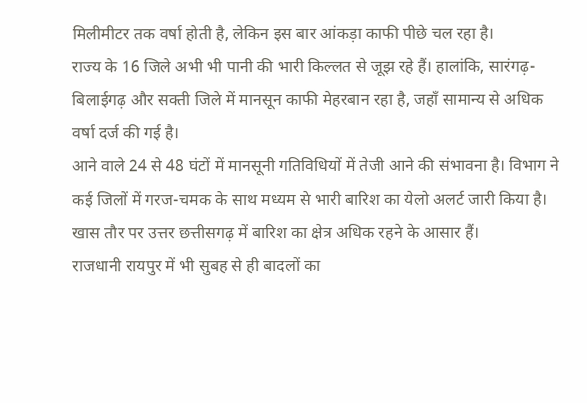मिलीमीटर तक वर्षा होती है, लेकिन इस बार आंकड़ा काफी पीछे चल रहा है।
राज्य के 16 जिले अभी भी पानी की भारी किल्लत से जूझ रहे हैं। हालांकि, सारंगढ़-बिलाईगढ़ और सक्ती जिले में मानसून काफी मेहरबान रहा है, जहाँ सामान्य से अधिक वर्षा दर्ज की गई है।
आने वाले 24 से 48 घंटों में मानसूनी गतिविधियों में तेजी आने की संभावना है। विभाग ने कई जिलों में गरज-चमक के साथ मध्यम से भारी बारिश का येलो अलर्ट जारी किया है। खास तौर पर उत्तर छत्तीसगढ़ में बारिश का क्षेत्र अधिक रहने के आसार हैं।
राजधानी रायपुर में भी सुबह से ही बादलों का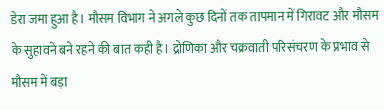डेरा जमा हुआ है। मौसम विभाग ने अगले कुछ दिनों तक तापमान में गिरावट और मौसम के सुहावने बने रहने की बात कही है। द्रोणिका और चक्रवाती परिसंचरण के प्रभाव से मौसम में बड़ा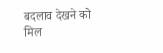बदलाव देखने को मिल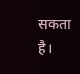सकता है।